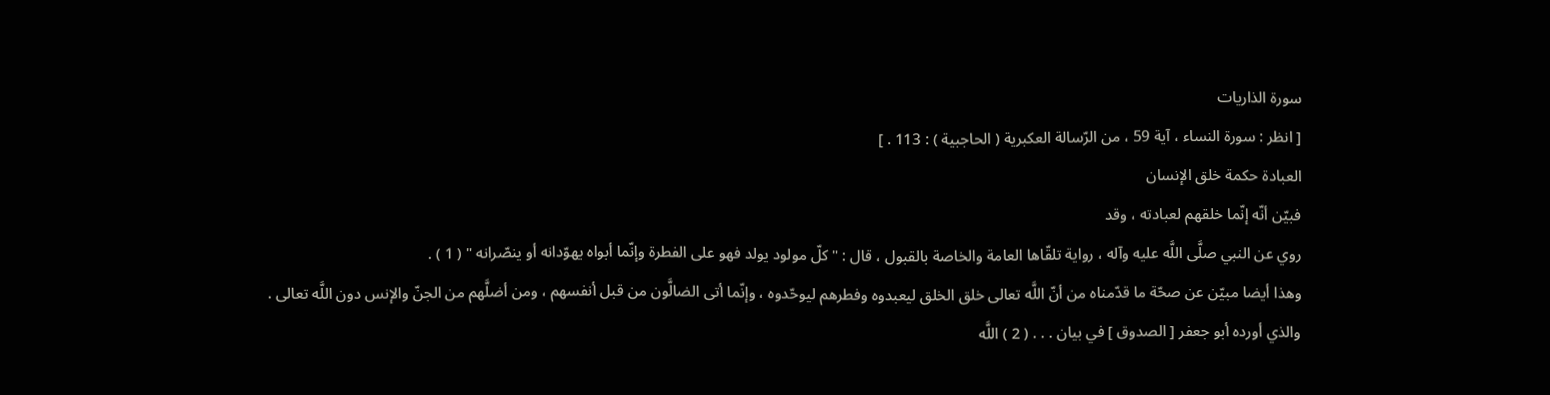سورة الذاريات
[ انظر : سورة النساء ، آية 59 ، من الرّسالة العكبرية ( الحاجبية ) : 113 . ]
العبادة حكمة خلق الإنسان
فبيّن أنّه إنّما خلقهم لعبادته ، وقد
روي عن النبي صلَّى اللَّه عليه وآله ، رواية تلقّاها العامة والخاصة بالقبول ، قال : " كلّ مولود يولد فهو على الفطرة وإنّما أبواه يهوّدانه أو ينصّرانه " ( 1 ) .
وهذا أيضا مبيّن عن صحّة ما قدّمناه من أنّ اللَّه تعالى خلق الخلق ليعبدوه وفطرهم ليوحّدوه ، وإنّما أتى الضالَّون من قبل أنفسهم ، ومن أضلَّهم من الجنّ والإنس دون اللَّه تعالى .
والذي أورده أبو جعفر [ الصدوق ] في بيان . . . ( 2 ) اللَّه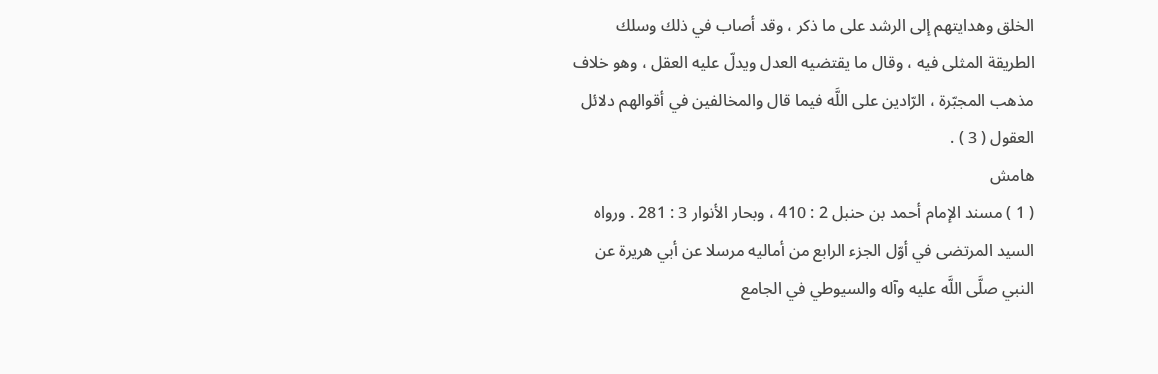الخلق وهدايتهم إلى الرشد على ما ذكر ، وقد أصاب في ذلك وسلك الطريقة المثلى فيه ، وقال ما يقتضيه العدل ويدلّ عليه العقل ، وهو خلاف مذهب المجبّرة ، الرّادين على اللَّه فيما قال والمخالفين في أقوالهم دلائل العقول ( 3 ) .
هامش
( 1 ) مسند الإمام أحمد بن حنبل 2 : 410 ، وبحار الأنوار 3 : 281 . ورواه السيد المرتضى في أوّل الجزء الرابع من أماليه مرسلا عن أبي هريرة عن النبي صلَّى اللَّه عليه وآله والسيوطي في الجامع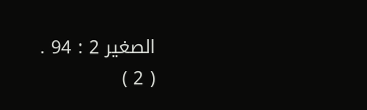الصغير 2 : 94 .
( 2 )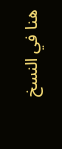هنا في النسخ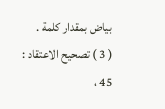بياض بمقدار كلمة .
( 3 ) تصحيح الاعتقاد : 45 ،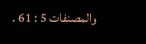والمصنفات 5 : 61 .